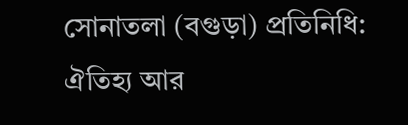সোনাতলা (বগুড়া) প্রতিনিধি: ঐতিহ্য আর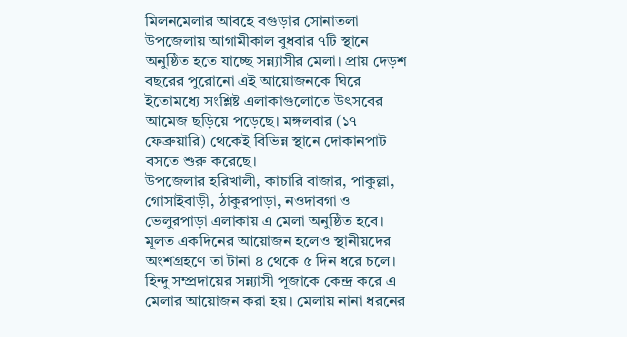মিলনমেলার আবহে বগুড়ার সোনাতলা উপজেলায় আগামীকাল বুধবার ৭টি স্থানে অনুষ্ঠিত হতে যাচ্ছে সন্ন্যাসীর মেলা। প্রায় দেড়শ বছরের পুরোনো এই আয়োজনকে ঘিরে ইতোমধ্যে সংশ্লিষ্ট এলাকাগুলোতে উৎসবের আমেজ ছড়িয়ে পড়েছে। মঙ্গলবার (১৭ ফেব্রুয়ারি) থেকেই বিভিন্ন স্থানে দোকানপাট বসতে শুরু করেছে।
উপজেলার হরিখালী, কাচারি বাজার, পাকুল্লা, গোসাইবাড়ী, ঠাকুরপাড়া, নওদাবগা ও ভেলুরপাড়া এলাকায় এ মেলা অনুষ্ঠিত হবে। মূলত একদিনের আয়োজন হলেও স্থানীয়দের অংশগ্রহণে তা টানা ৪ থেকে ৫ দিন ধরে চলে।
হিন্দু সম্প্রদায়ের সন্ন্যাসী পূজাকে কেন্দ্র করে এ মেলার আয়োজন করা হয়। মেলায় নানা ধরনের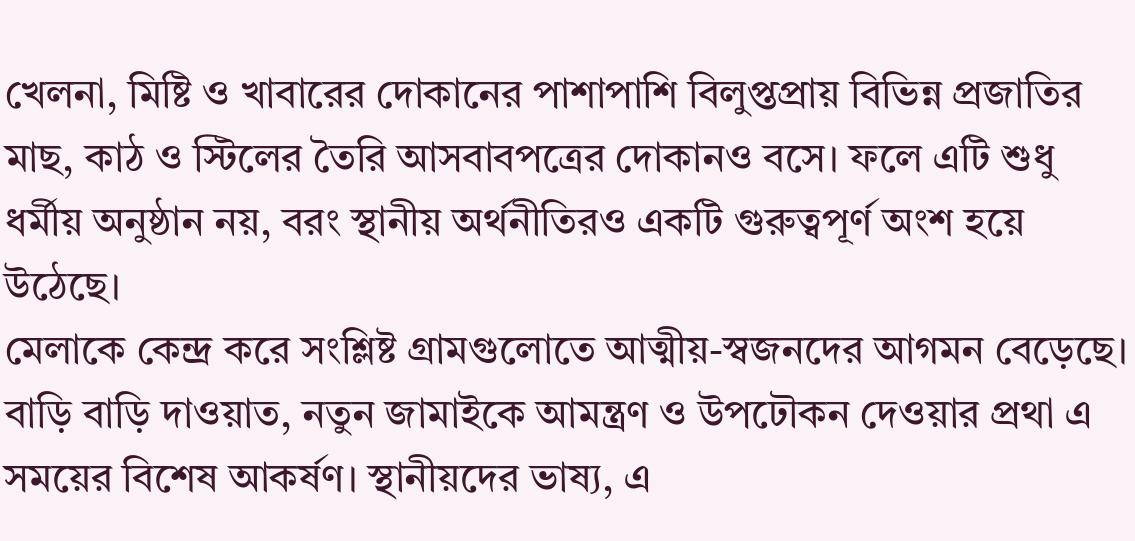খেলনা, মিষ্টি ও খাবারের দোকানের পাশাপাশি বিলুপ্তপ্রায় বিভিন্ন প্রজাতির মাছ, কাঠ ও স্টিলের তৈরি আসবাবপত্রের দোকানও বসে। ফলে এটি শুধু ধর্মীয় অনুষ্ঠান নয়, বরং স্থানীয় অর্থনীতিরও একটি গুরুত্বপূর্ণ অংশ হয়ে উঠেছে।
মেলাকে কেন্দ্র করে সংশ্লিষ্ট গ্রামগুলোতে আত্মীয়-স্বজনদের আগমন বেড়েছে। বাড়ি বাড়ি দাওয়াত, নতুন জামাইকে আমন্ত্রণ ও উপঢৌকন দেওয়ার প্রথা এ সময়ের বিশেষ আকর্ষণ। স্থানীয়দের ভাষ্য, এ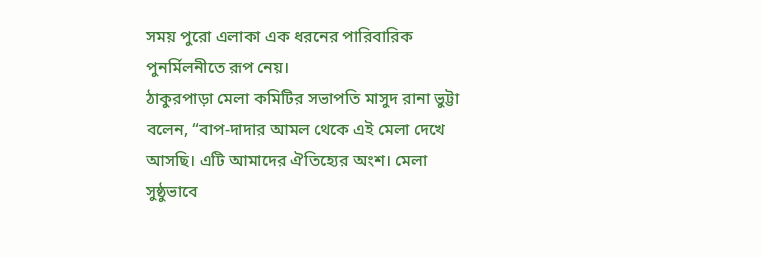সময় পুরো এলাকা এক ধরনের পারিবারিক পুনর্মিলনীতে রূপ নেয়।
ঠাকুরপাড়া মেলা কমিটির সভাপতি মাসুদ রানা ভুট্টা বলেন, “বাপ-দাদার আমল থেকে এই মেলা দেখে আসছি। এটি আমাদের ঐতিহ্যের অংশ। মেলা সুষ্ঠুভাবে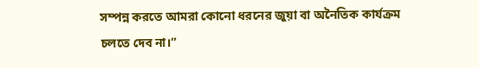সম্পন্ন করতে আমরা কোনো ধরনের জুয়া বা অনৈতিক কার্যক্রম চলতে দেব না।”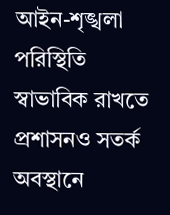আইন-শৃঙ্খলা পরিস্থিতি স্বাভাবিক রাখতে প্রশাসনও সতর্ক অবস্থানে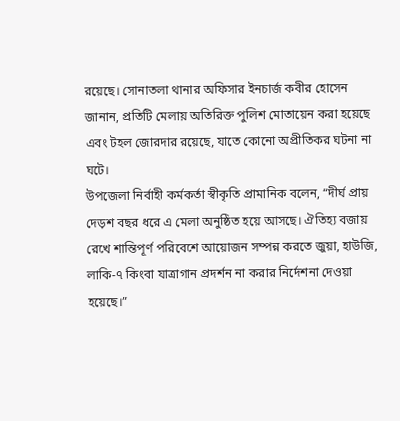রয়েছে। সোনাতলা থানার অফিসার ইনচার্জ কবীর হোসেন জানান, প্রতিটি মেলায় অতিরিক্ত পুলিশ মোতায়েন করা হয়েছে এবং টহল জোরদার রয়েছে, যাতে কোনো অপ্রীতিকর ঘটনা না ঘটে।
উপজেলা নির্বাহী কর্মকর্তা স্বীকৃতি প্রামানিক বলেন, “দীর্ঘ প্রায় দেড়শ বছর ধরে এ মেলা অনুষ্ঠিত হয়ে আসছে। ঐতিহ্য বজায় রেখে শান্তিপূর্ণ পরিবেশে আয়োজন সম্পন্ন করতে জুয়া, হাউজি, লাকি-৭ কিংবা যাত্রাগান প্রদর্শন না করার নির্দেশনা দেওয়া হয়েছে।”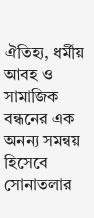ঐতিহ্য, ধর্মীয় আবহ ও সামাজিক বন্ধনের এক অনন্য সমন্বয় হিসেবে সোনাতলার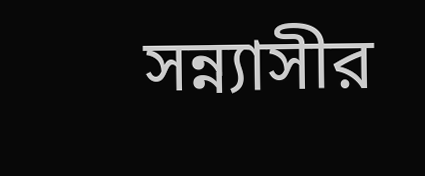সন্ন্যাসীর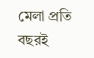মেলা প্রতি বছরই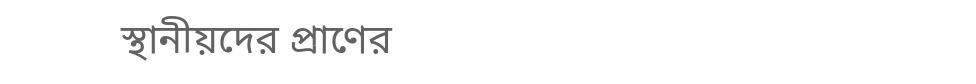স্থানীয়দের প্রাণের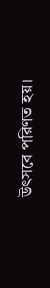উৎসবে পরিণত হয়।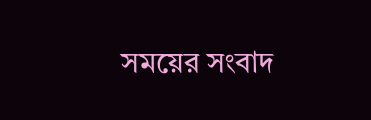সময়ের সংবাদ